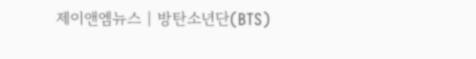제이앤엠뉴스 | 방탄소년단(BTS)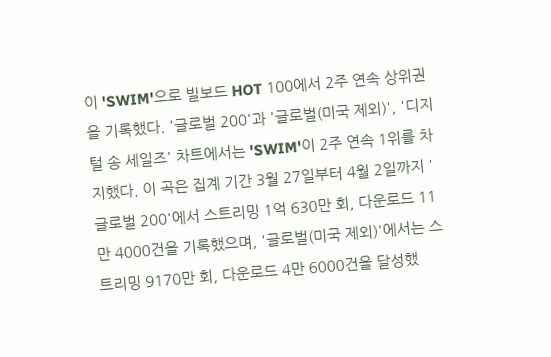이 'SWIM'으로 빌보드 HOT 100에서 2주 연속 상위권을 기록했다. '글로벌 200'과 '글로벌(미국 제외)', '디지털 송 세일즈' 차트에서는 'SWIM'이 2주 연속 1위를 차지했다. 이 곡은 집계 기간 3월 27일부터 4월 2일까지 '글로벌 200'에서 스트리밍 1억 630만 회, 다운로드 11만 4000건을 기록했으며, '글로벌(미국 제외)'에서는 스트리밍 9170만 회, 다운로드 4만 6000건을 달성했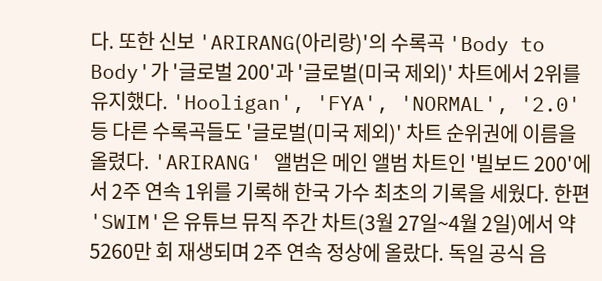다. 또한 신보 'ARIRANG(아리랑)'의 수록곡 'Body to Body'가 '글로벌 200'과 '글로벌(미국 제외)' 차트에서 2위를 유지했다. 'Hooligan', 'FYA', 'NORMAL', '2.0' 등 다른 수록곡들도 '글로벌(미국 제외)' 차트 순위권에 이름을 올렸다. 'ARIRANG' 앨범은 메인 앨범 차트인 '빌보드 200'에서 2주 연속 1위를 기록해 한국 가수 최초의 기록을 세웠다. 한편 'SWIM'은 유튜브 뮤직 주간 차트(3월 27일~4월 2일)에서 약 5260만 회 재생되며 2주 연속 정상에 올랐다. 독일 공식 음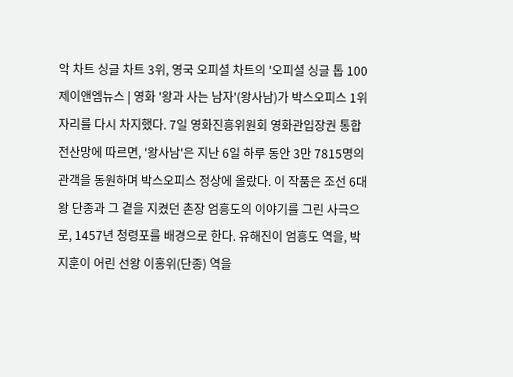악 차트 싱글 차트 3위, 영국 오피셜 차트의 '오피셜 싱글 톱 100
제이앤엠뉴스 | 영화 '왕과 사는 남자'(왕사남)가 박스오피스 1위 자리를 다시 차지했다. 7일 영화진흥위원회 영화관입장권 통합전산망에 따르면, '왕사남'은 지난 6일 하루 동안 3만 7815명의 관객을 동원하며 박스오피스 정상에 올랐다. 이 작품은 조선 6대 왕 단종과 그 곁을 지켰던 촌장 엄흥도의 이야기를 그린 사극으로, 1457년 청령포를 배경으로 한다. 유해진이 엄흥도 역을, 박지훈이 어린 선왕 이홍위(단종) 역을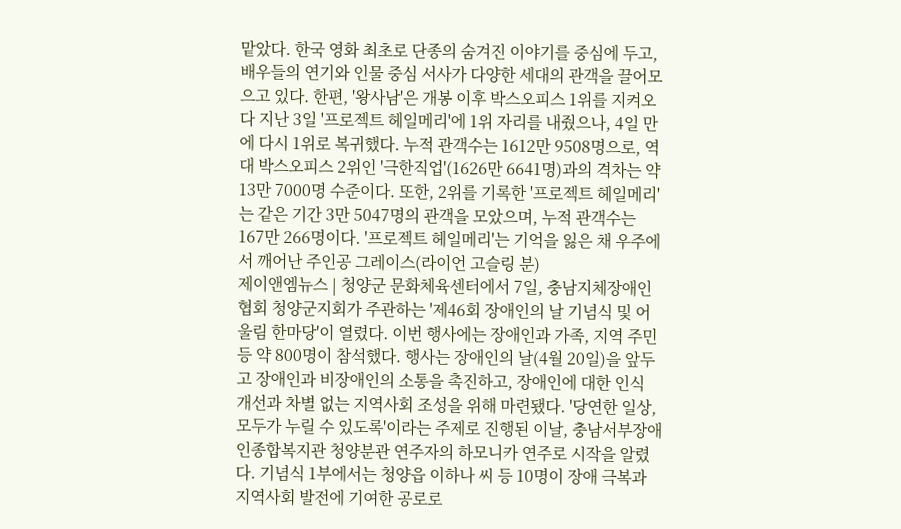맡았다. 한국 영화 최초로 단종의 숨겨진 이야기를 중심에 두고, 배우들의 연기와 인물 중심 서사가 다양한 세대의 관객을 끌어모으고 있다. 한편, '왕사남'은 개봉 이후 박스오피스 1위를 지켜오다 지난 3일 '프로젝트 헤일메리'에 1위 자리를 내줬으나, 4일 만에 다시 1위로 복귀했다. 누적 관객수는 1612만 9508명으로, 역대 박스오피스 2위인 '극한직업'(1626만 6641명)과의 격차는 약 13만 7000명 수준이다. 또한, 2위를 기록한 '프로젝트 헤일메리'는 같은 기간 3만 5047명의 관객을 모았으며, 누적 관객수는 167만 266명이다. '프로젝트 헤일메리'는 기억을 잃은 채 우주에서 깨어난 주인공 그레이스(라이언 고슬링 분)
제이앤엠뉴스 | 청양군 문화체육센터에서 7일, 충남지체장애인협회 청양군지회가 주관하는 '제46회 장애인의 날 기념식 및 어울림 한마당'이 열렸다. 이번 행사에는 장애인과 가족, 지역 주민 등 약 800명이 참석했다. 행사는 장애인의 날(4월 20일)을 앞두고 장애인과 비장애인의 소통을 촉진하고, 장애인에 대한 인식 개선과 차별 없는 지역사회 조성을 위해 마련됐다. '당연한 일상, 모두가 누릴 수 있도록'이라는 주제로 진행된 이날, 충남서부장애인종합복지관 청양분관 연주자의 하모니카 연주로 시작을 알렸다. 기념식 1부에서는 청양읍 이하나 씨 등 10명이 장애 극복과 지역사회 발전에 기여한 공로로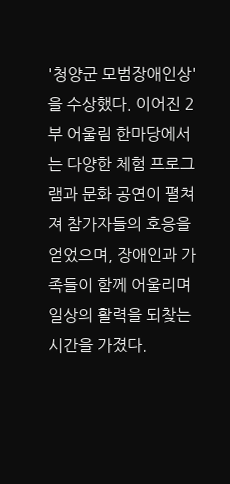'청양군 모범장애인상'을 수상했다. 이어진 2부 어울림 한마당에서는 다양한 체험 프로그램과 문화 공연이 펼쳐져 참가자들의 호응을 얻었으며, 장애인과 가족들이 함께 어울리며 일상의 활력을 되찾는 시간을 가졌다.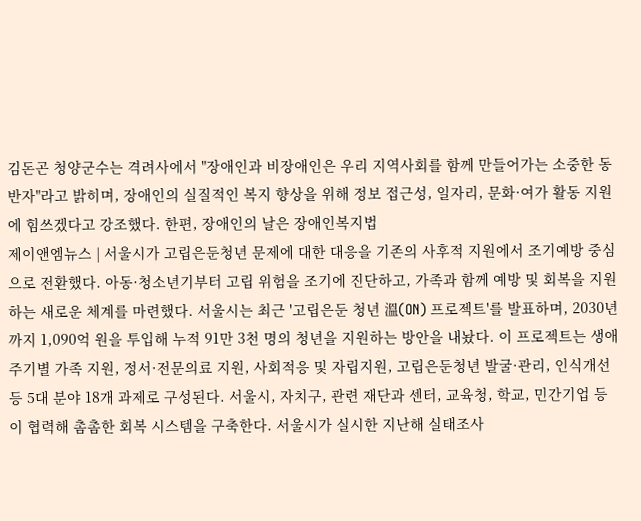김돈곤 청양군수는 격려사에서 "장애인과 비장애인은 우리 지역사회를 함께 만들어가는 소중한 동반자"라고 밝히며, 장애인의 실질적인 복지 향상을 위해 정보 접근성, 일자리, 문화·여가 활동 지원에 힘쓰겠다고 강조했다. 한편, 장애인의 날은 장애인복지법
제이앤엠뉴스 | 서울시가 고립은둔청년 문제에 대한 대응을 기존의 사후적 지원에서 조기예방 중심으로 전환했다. 아동·청소년기부터 고립 위험을 조기에 진단하고, 가족과 함께 예방 및 회복을 지원하는 새로운 체계를 마련했다. 서울시는 최근 '고립은둔 청년 溫(ON) 프로젝트'를 발표하며, 2030년까지 1,090억 원을 투입해 누적 91만 3천 명의 청년을 지원하는 방안을 내놨다. 이 프로젝트는 생애주기별 가족 지원, 정서·전문의료 지원, 사회적응 및 자립지원, 고립은둔청년 발굴·관리, 인식개선 등 5대 분야 18개 과제로 구성된다. 서울시, 자치구, 관련 재단과 센터, 교육청, 학교, 민간기업 등이 협력해 촘촘한 회복 시스템을 구축한다. 서울시가 실시한 지난해 실태조사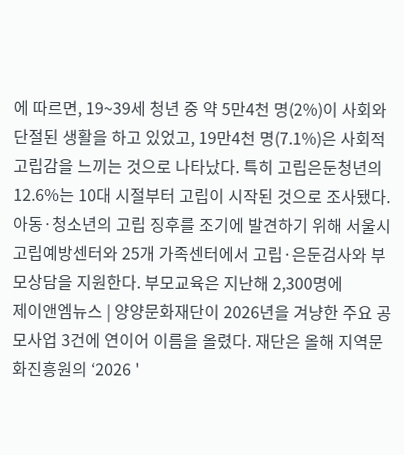에 따르면, 19~39세 청년 중 약 5만4천 명(2%)이 사회와 단절된 생활을 하고 있었고, 19만4천 명(7.1%)은 사회적 고립감을 느끼는 것으로 나타났다. 특히 고립은둔청년의 12.6%는 10대 시절부터 고립이 시작된 것으로 조사됐다. 아동·청소년의 고립 징후를 조기에 발견하기 위해 서울시 고립예방센터와 25개 가족센터에서 고립·은둔검사와 부모상담을 지원한다. 부모교육은 지난해 2,300명에
제이앤엠뉴스 | 양양문화재단이 2026년을 겨냥한 주요 공모사업 3건에 연이어 이름을 올렸다. 재단은 올해 지역문화진흥원의 ‘2026 '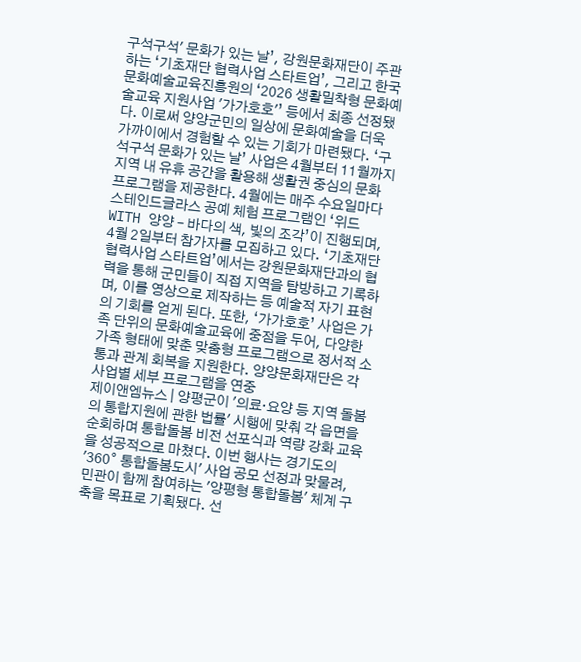구석구석' 문화가 있는 날’, 강원문화재단이 주관하는 ‘기초재단 협력사업 스타트업’, 그리고 한국문화예술교육진흥원의 ‘2026 생활밀착형 문화예술교육 지원사업 '가가호호'’ 등에서 최종 선정됐다. 이로써 양양군민의 일상에 문화예술을 더욱 가까이에서 경험할 수 있는 기회가 마련됐다. ‘구석구석 문화가 있는 날’ 사업은 4월부터 11월까지 지역 내 유휴 공간을 활용해 생활권 중심의 문화 프로그램을 제공한다. 4월에는 매주 수요일마다 스테인드글라스 공예 체험 프로그램인 ‘위드 WITH 양양 – 바다의 색, 빛의 조각’이 진행되며, 4월 2일부터 참가자를 모집하고 있다. ‘기초재단 협력사업 스타트업’에서는 강원문화재단과의 협력을 통해 군민들이 직접 지역을 탐방하고 기록하며, 이를 영상으로 제작하는 등 예술적 자기 표현의 기회를 얻게 된다. 또한, ‘가가호호’ 사업은 가족 단위의 문화예술교육에 중점을 두어, 다양한 가족 형태에 맞춘 맞춤형 프로그램으로 정서적 소통과 관계 회복을 지원한다. 양양문화재단은 각 사업별 세부 프로그램을 연중
제이앤엠뉴스 | 양평군이 '의료·요양 등 지역 돌봄의 통합지원에 관한 법률' 시행에 맞춰 각 읍면을 순회하며 통합돌봄 비전 선포식과 역량 강화 교육을 성공적으로 마쳤다. 이번 행사는 경기도의 '360˚ 통합돌봄도시' 사업 공모 선정과 맞물려, 민관이 함께 참여하는 '양평형 통합돌봄' 체계 구축을 목표로 기획됐다. 선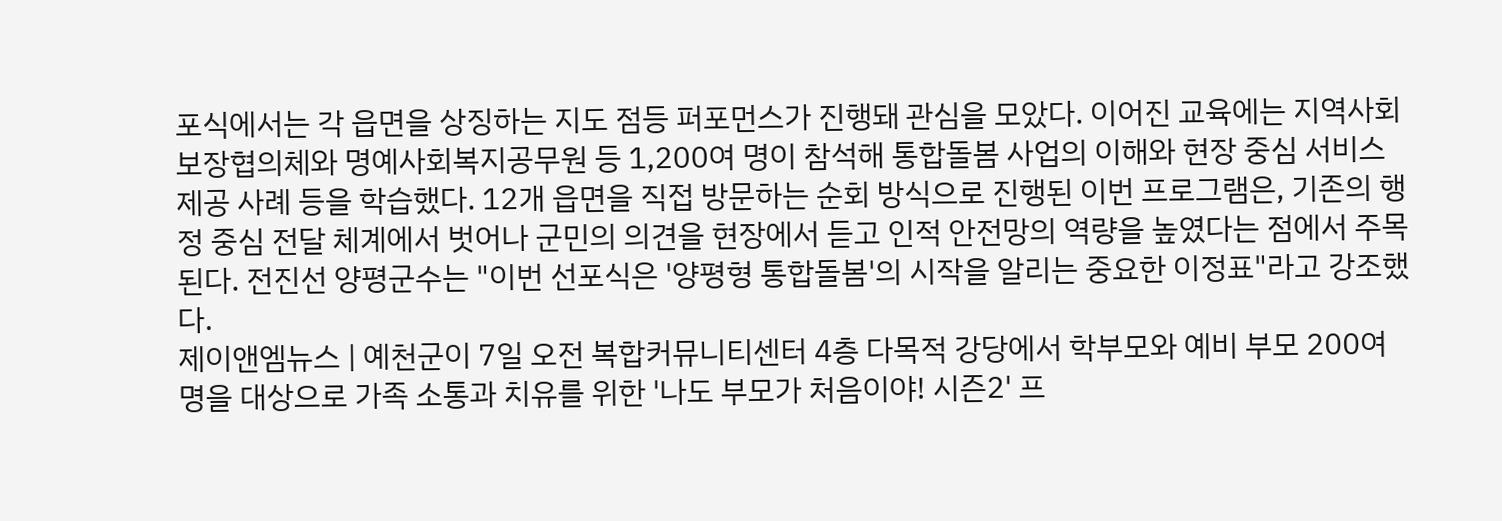포식에서는 각 읍면을 상징하는 지도 점등 퍼포먼스가 진행돼 관심을 모았다. 이어진 교육에는 지역사회보장협의체와 명예사회복지공무원 등 1,200여 명이 참석해 통합돌봄 사업의 이해와 현장 중심 서비스 제공 사례 등을 학습했다. 12개 읍면을 직접 방문하는 순회 방식으로 진행된 이번 프로그램은, 기존의 행정 중심 전달 체계에서 벗어나 군민의 의견을 현장에서 듣고 인적 안전망의 역량을 높였다는 점에서 주목된다. 전진선 양평군수는 "이번 선포식은 '양평형 통합돌봄'의 시작을 알리는 중요한 이정표"라고 강조했다.
제이앤엠뉴스 | 예천군이 7일 오전 복합커뮤니티센터 4층 다목적 강당에서 학부모와 예비 부모 200여 명을 대상으로 가족 소통과 치유를 위한 '나도 부모가 처음이야! 시즌2' 프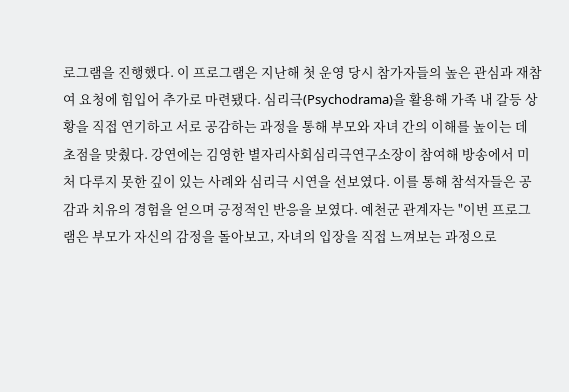로그램을 진행했다. 이 프로그램은 지난해 첫 운영 당시 참가자들의 높은 관심과 재참여 요청에 힘입어 추가로 마련됐다. 심리극(Psychodrama)을 활용해 가족 내 갈등 상황을 직접 연기하고 서로 공감하는 과정을 통해 부모와 자녀 간의 이해를 높이는 데 초점을 맞췄다. 강연에는 김영한 별자리사회심리극연구소장이 참여해 방송에서 미처 다루지 못한 깊이 있는 사례와 심리극 시연을 선보였다. 이를 통해 참석자들은 공감과 치유의 경험을 얻으며 긍정적인 반응을 보였다. 예천군 관계자는 "이번 프로그램은 부모가 자신의 감정을 돌아보고, 자녀의 입장을 직접 느껴보는 과정으로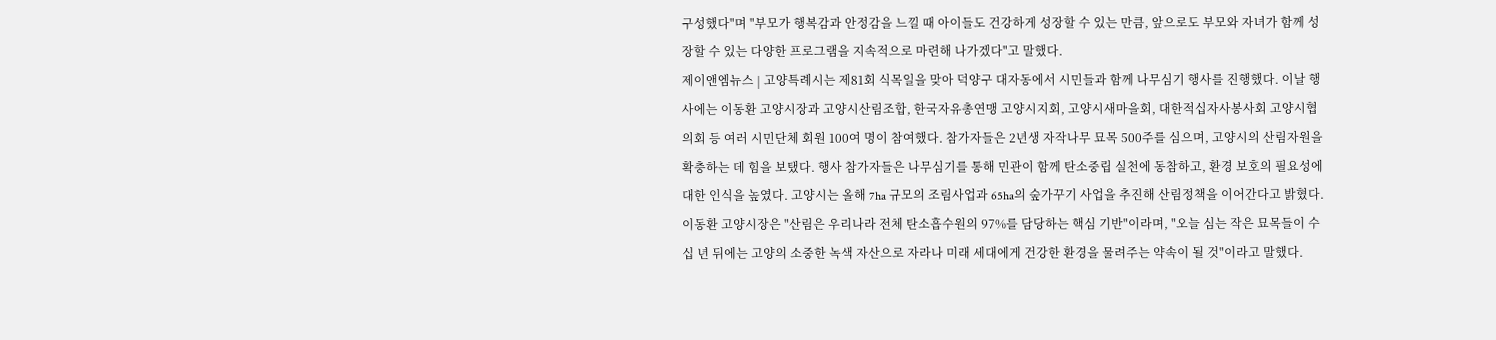구성했다"며 "부모가 행복감과 안정감을 느낄 때 아이들도 건강하게 성장할 수 있는 만큼, 앞으로도 부모와 자녀가 함께 성장할 수 있는 다양한 프로그램을 지속적으로 마련해 나가겠다"고 말했다.
제이앤엠뉴스 | 고양특례시는 제81회 식목일을 맞아 덕양구 대자동에서 시민들과 함께 나무심기 행사를 진행했다. 이날 행사에는 이동환 고양시장과 고양시산림조합, 한국자유총연맹 고양시지회, 고양시새마을회, 대한적십자사봉사회 고양시협의회 등 여러 시민단체 회원 100여 명이 참여했다. 참가자들은 2년생 자작나무 묘목 500주를 심으며, 고양시의 산림자원을 확충하는 데 힘을 보탰다. 행사 참가자들은 나무심기를 통해 민관이 함께 탄소중립 실천에 동참하고, 환경 보호의 필요성에 대한 인식을 높였다. 고양시는 올해 7ha 규모의 조림사업과 65ha의 숲가꾸기 사업을 추진해 산림정책을 이어간다고 밝혔다. 이동환 고양시장은 "산림은 우리나라 전체 탄소흡수원의 97%를 담당하는 핵심 기반"이라며, "오늘 심는 작은 묘목들이 수십 년 뒤에는 고양의 소중한 녹색 자산으로 자라나 미래 세대에게 건강한 환경을 물려주는 약속이 될 것"이라고 말했다.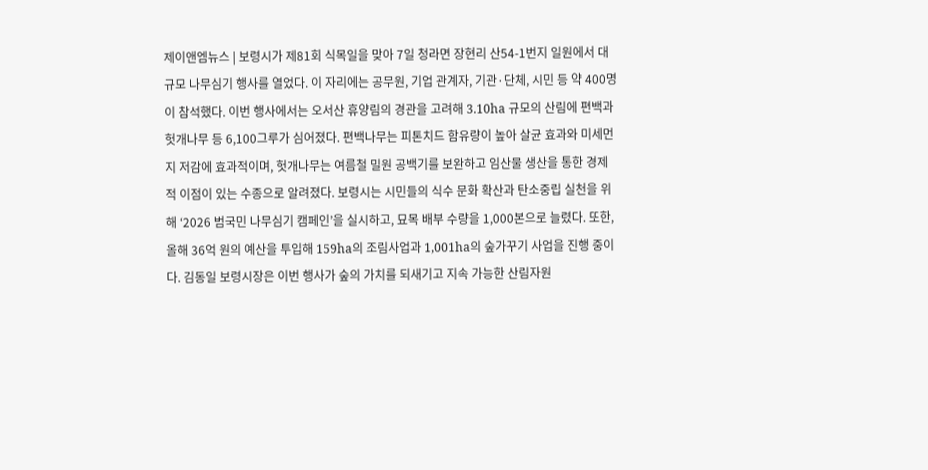제이앤엠뉴스 | 보령시가 제81회 식목일을 맞아 7일 청라면 장현리 산54-1번지 일원에서 대규모 나무심기 행사를 열었다. 이 자리에는 공무원, 기업 관계자, 기관·단체, 시민 등 약 400명이 참석했다. 이번 행사에서는 오서산 휴양림의 경관을 고려해 3.10ha 규모의 산림에 편백과 헛개나무 등 6,100그루가 심어졌다. 편백나무는 피톤치드 함유량이 높아 살균 효과와 미세먼지 저감에 효과적이며, 헛개나무는 여름철 밀원 공백기를 보완하고 임산물 생산을 통한 경제적 이점이 있는 수종으로 알려졌다. 보령시는 시민들의 식수 문화 확산과 탄소중립 실천을 위해 ‘2026 범국민 나무심기 캠페인’을 실시하고, 묘목 배부 수량을 1,000본으로 늘렸다. 또한, 올해 36억 원의 예산을 투입해 159ha의 조림사업과 1,001ha의 숲가꾸기 사업을 진행 중이다. 김동일 보령시장은 이번 행사가 숲의 가치를 되새기고 지속 가능한 산림자원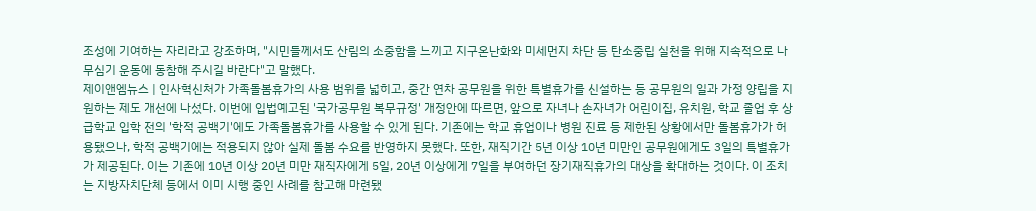조성에 기여하는 자리라고 강조하며, "시민들께서도 산림의 소중함을 느끼고 지구온난화와 미세먼지 차단 등 탄소중립 실천을 위해 지속적으로 나무심기 운동에 동참해 주시길 바란다"고 말했다.
제이앤엠뉴스 | 인사혁신처가 가족돌봄휴가의 사용 범위를 넓히고, 중간 연차 공무원을 위한 특별휴가를 신설하는 등 공무원의 일과 가정 양립을 지원하는 제도 개선에 나섰다. 이번에 입법예고된 '국가공무원 복무규정' 개정안에 따르면, 앞으로 자녀나 손자녀가 어린이집, 유치원, 학교 졸업 후 상급학교 입학 전의 '학적 공백기'에도 가족돌봄휴가를 사용할 수 있게 된다. 기존에는 학교 휴업이나 병원 진료 등 제한된 상황에서만 돌봄휴가가 허용됐으나, 학적 공백기에는 적용되지 않아 실제 돌봄 수요를 반영하지 못했다. 또한, 재직기간 5년 이상 10년 미만인 공무원에게도 3일의 특별휴가가 제공된다. 이는 기존에 10년 이상 20년 미만 재직자에게 5일, 20년 이상에게 7일을 부여하던 장기재직휴가의 대상을 확대하는 것이다. 이 조치는 지방자치단체 등에서 이미 시행 중인 사례를 참고해 마련됐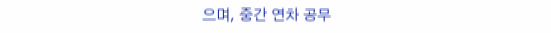으며, 중간 연차 공무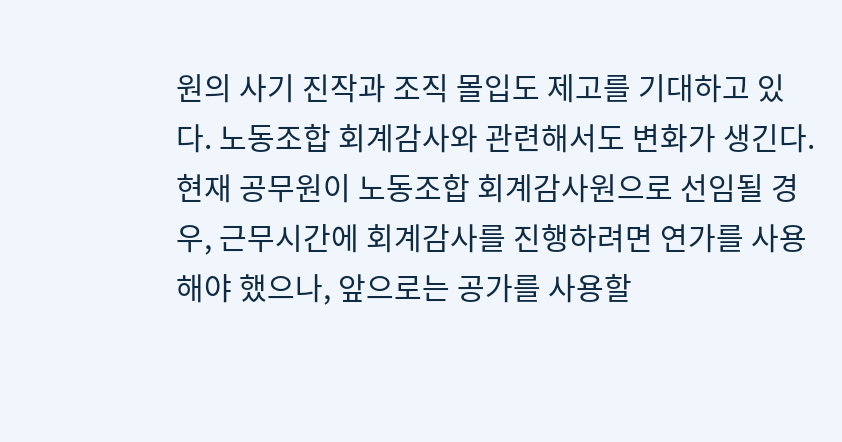원의 사기 진작과 조직 몰입도 제고를 기대하고 있다. 노동조합 회계감사와 관련해서도 변화가 생긴다. 현재 공무원이 노동조합 회계감사원으로 선임될 경우, 근무시간에 회계감사를 진행하려면 연가를 사용해야 했으나, 앞으로는 공가를 사용할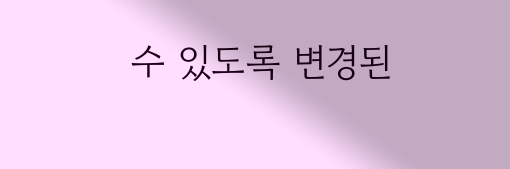수 있도록 변경된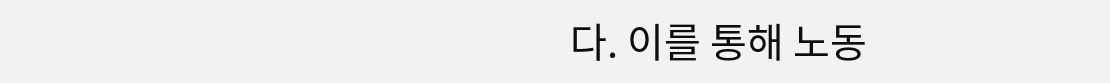다. 이를 통해 노동